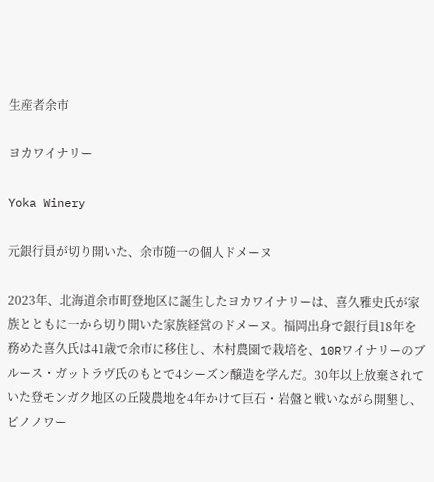生産者余市

ヨカワイナリー

Yoka Winery

元銀行員が切り開いた、余市随一の個人ドメーヌ

2023年、北海道余市町登地区に誕生したヨカワイナリーは、喜久雅史氏が家族とともに一から切り開いた家族経営のドメーヌ。福岡出身で銀行員18年を務めた喜久氏は41歳で余市に移住し、木村農園で栽培を、10Rワイナリーのブルース・ガットラヴ氏のもとで4シーズン醸造を学んだ。30年以上放棄されていた登モンガク地区の丘陵農地を4年かけて巨石・岩盤と戦いながら開墾し、ピノノワー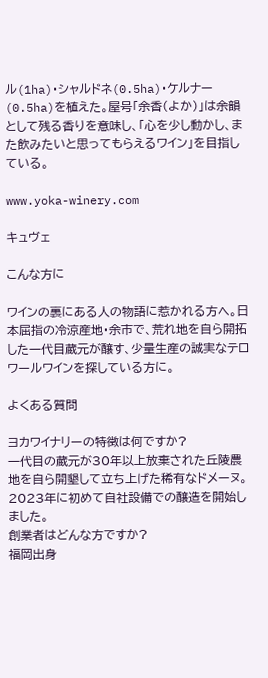ル(1ha)・シャルドネ(0.5ha)・ケルナー(0.5ha)を植えた。屋号「余香(よか)」は余韻として残る香りを意味し、「心を少し動かし、また飲みたいと思ってもらえるワイン」を目指している。

www.yoka-winery.com

キュヴェ

こんな方に

ワインの裏にある人の物語に惹かれる方へ。日本屈指の冷涼産地・余市で、荒れ地を自ら開拓した一代目蔵元が醸す、少量生産の誠実なテロワールワインを探している方に。

よくある質問

ヨカワイナリーの特徴は何ですか?
一代目の蔵元が30年以上放棄された丘陵農地を自ら開墾して立ち上げた稀有なドメーヌ。2023年に初めて自社設備での醸造を開始しました。
創業者はどんな方ですか?
福岡出身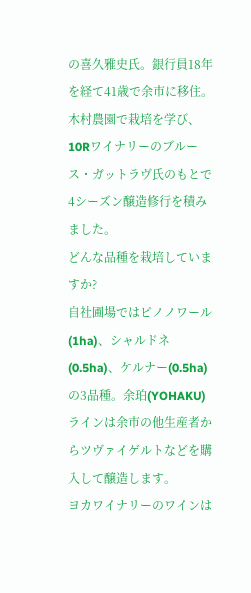の喜久雅史氏。銀行員18年を経て41歳で余市に移住。木村農園で栽培を学び、10Rワイナリーのブルース・ガットラヴ氏のもとで4シーズン醸造修行を積みました。
どんな品種を栽培していますか?
自社圃場ではピノノワール(1ha)、シャルドネ(0.5ha)、ケルナー(0.5ha)の3品種。余珀(YOHAKU)ラインは余市の他生産者からツヴァイゲルトなどを購入して醸造します。
ヨカワイナリーのワインは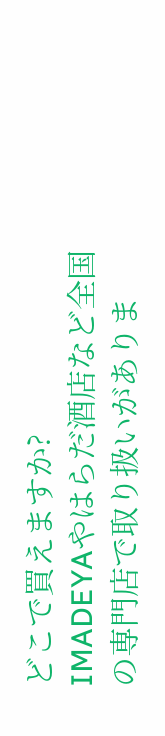どこで買えますか?
IMADEYAやはらだ酒店など全国の専門店で取り扱いがありま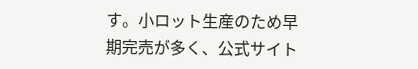す。小ロット生産のため早期完売が多く、公式サイト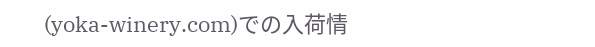(yoka-winery.com)での入荷情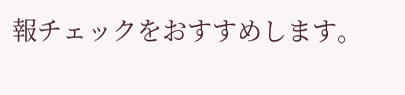報チェックをおすすめします。